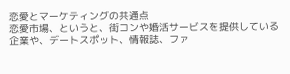恋愛とマーケティングの共通点
恋愛市場、というと、街コンや婚活サービスを提供している企業や、デートスポット、情報誌、ファ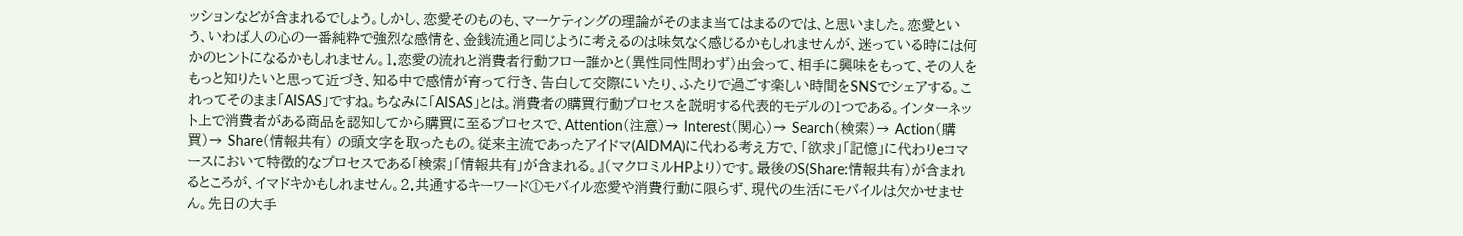ッションなどが含まれるでしょう。しかし、恋愛そのものも、マーケティングの理論がそのまま当てはまるのでは、と思いました。恋愛という、いわば人の心の一番純粋で強烈な感情を、金銭流通と同じように考えるのは味気なく感じるかもしれませんが、迷っている時には何かのヒントになるかもしれません。1.恋愛の流れと消費者行動フロー誰かと(異性同性問わず)出会って、相手に興味をもって、その人をもっと知りたいと思って近づき、知る中で感情が育って行き、告白して交際にいたり、ふたりで過ごす楽しい時間をSNSでシェアする。これってそのまま「AISAS」ですね。ちなみに「AISAS」とは。消費者の購買行動プロセスを説明する代表的モデルの1つである。インターネット上で消費者がある商品を認知してから購買に至るプロセスで、Attention(注意)→ Interest(関心)→ Search(検索)→ Action(購買)→ Share(情報共有) の頭文字を取ったもの。従来主流であったアイドマ(AIDMA)に代わる考え方で、「欲求」「記憶」に代わりeコマースにおいて特徴的なプロセスである「検索」「情報共有」が含まれる。』(マクロミルHPより)です。最後のS(Share:情報共有)が含まれるところが、イマドキかもしれません。2.共通するキーワード①モバイル恋愛や消費行動に限らず、現代の生活にモバイルは欠かせません。先日の大手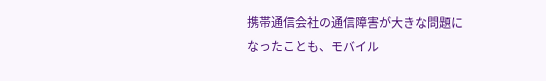携帯通信会社の通信障害が大きな問題になったことも、モバイル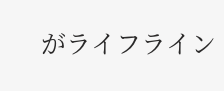がライフライン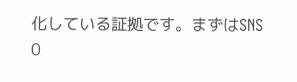化している証拠です。まずはSNS
0